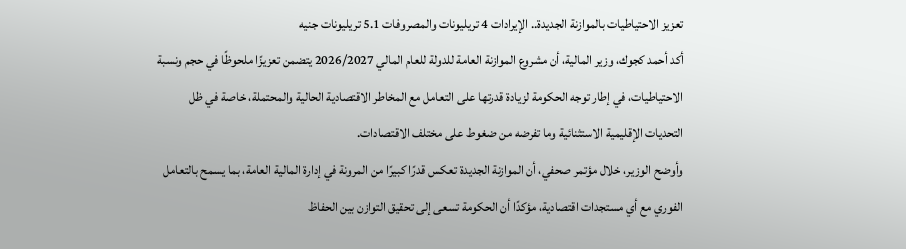تعزيز الاحتياطيات بالموازنة الجديدة.. الإيرادات 4 تريليونات والمصروفات 5.1 تريليونات جنيه
أكد أحمد كجوك، وزير المالية، أن مشروع الموازنة العامة للدولة للعام المالي 2026/2027 يتضمن تعزيزًا ملحوظًا في حجم ونسبة الاحتياطيات، في إطار توجه الحكومة لزيادة قدرتها على التعامل مع المخاطر الاقتصادية الحالية والمحتملة، خاصة في ظل التحديات الإقليمية الاستثنائية وما تفرضه من ضغوط على مختلف الاقتصادات.
وأوضح الوزير، خلال مؤتمر صحفي، أن الموازنة الجديدة تعكس قدرًا كبيرًا من المرونة في إدارة المالية العامة، بما يسمح بالتعامل الفوري مع أي مستجدات اقتصادية، مؤكدًا أن الحكومة تسعى إلى تحقيق التوازن بين الحفاظ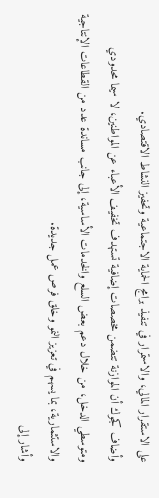على الاستقرار المالي، والاستمرار في تنفيذ برامج الحماية الاجتماعية وتحفيز النشاط الاقتصادي.
وأضاف كجوك أن الموازنة تتضمن مخصصات إضافية تستهدف تخفيف الأعباء عن المواطنين، لا سيما محدودي ومتوسطي الدخل، من خلال دعم بعض السلع والخدمات الأساسية، إلى جانب مساندة عدد من القطاعات الإنتاجية والاستثمارية، بما يسهم في تعزيز النمو وخلق فرص عمل جديدة.
وأشار إلى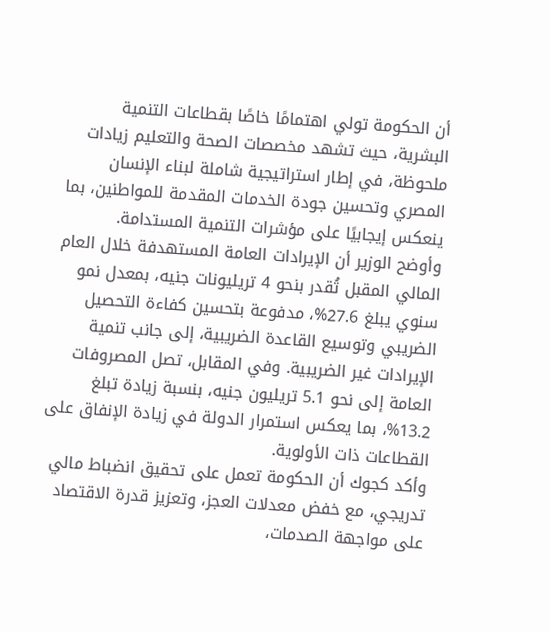أن الحكومة تولي اهتمامًا خاصًا بقطاعات التنمية البشرية، حيث تشهد مخصصات الصحة والتعليم زيادات ملحوظة، في إطار استراتيجية شاملة لبناء الإنسان المصري وتحسين جودة الخدمات المقدمة للمواطنين، بما ينعكس إيجابيًا على مؤشرات التنمية المستدامة.
وأوضح الوزير أن الإيرادات العامة المستهدفة خلال العام المالي المقبل تُقدر بنحو 4 تريليونات جنيه، بمعدل نمو سنوي يبلغ 27.6%، مدفوعة بتحسين كفاءة التحصيل الضريبي وتوسيع القاعدة الضريبية، إلى جانب تنمية الإيرادات غير الضريبية. وفي المقابل، تصل المصروفات العامة إلى نحو 5.1 تريليون جنيه، بنسبة زيادة تبلغ 13.2%، بما يعكس استمرار الدولة في زيادة الإنفاق على القطاعات ذات الأولوية.
وأكد كجوك أن الحكومة تعمل على تحقيق انضباط مالي تدريجي، مع خفض معدلات العجز، وتعزيز قدرة الاقتصاد على مواجهة الصدمات،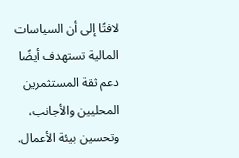لافتًا إلى أن السياسات المالية تستهدف أيضًا دعم ثقة المستثمرين المحليين والأجانب، وتحسين بيئة الأعمال.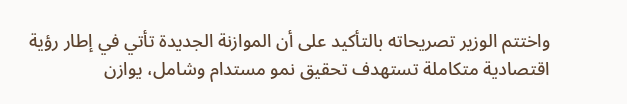واختتم الوزير تصريحاته بالتأكيد على أن الموازنة الجديدة تأتي في إطار رؤية اقتصادية متكاملة تستهدف تحقيق نمو مستدام وشامل، يوازن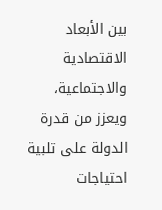بين الأبعاد الاقتصادية والاجتماعية، ويعزز من قدرة الدولة على تلبية احتياجات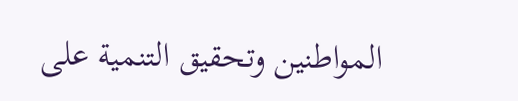المواطنين وتحقيق التنمية على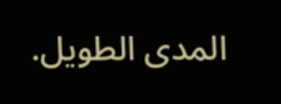المدى الطويل.